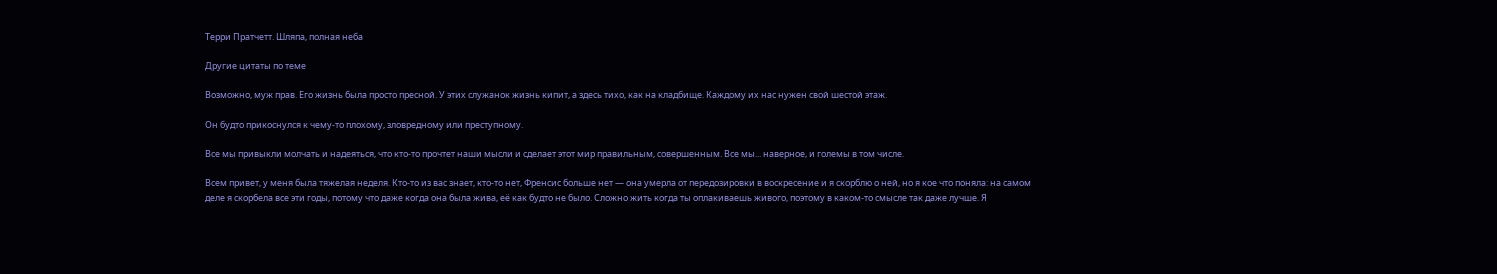Терри Пратчетт. Шляпа, полная неба

Другие цитаты по теме

Возможно, муж прав. Его жизнь была просто пресной. У этих служанок жизнь кипит, а здесь тихо, как на кладбище. Каждому их нас нужен свой шестой этаж.

Он будто прикоснулся к чему-то плохому, зловредному или преступному.

Все мы привыкли молчать и надеяться, что кто-то прочтет наши мысли и сделает этот мир правильным, совершенным. Все мы... наверное, и големы в том числе.

Всем привет, у меня была тяжелая неделя. Кто-то из вас знает, кто-то нет, Френсис больше нет — она умерла от передозировки в воскресение и я скорблю о ней, но я кое что поняла: на самом деле я скорбела все эти годы, потому что даже когда она была жива, её как будто не было. Сложно жить когда ты оплакиваешь живого, поэтому в каком-то смысле так даже лучше. Я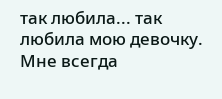так любила... так любила мою девочку. Мне всегда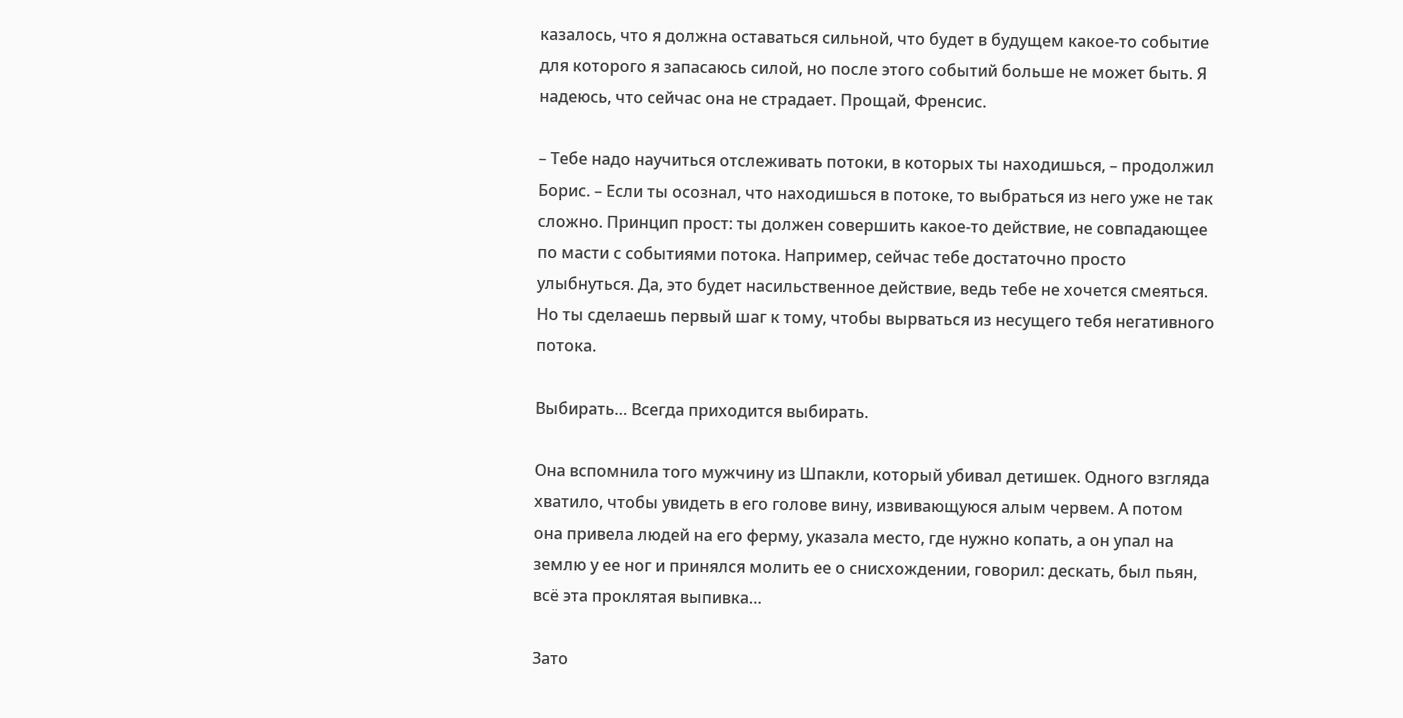казалось, что я должна оставаться сильной, что будет в будущем какое-то событие для которого я запасаюсь силой, но после этого событий больше не может быть. Я надеюсь, что сейчас она не страдает. Прощай, Френсис.

– Тебе надо научиться отслеживать потоки, в которых ты находишься, – продолжил Борис. – Если ты осознал, что находишься в потоке, то выбраться из него уже не так сложно. Принцип прост: ты должен совершить какое-то действие, не совпадающее по масти с событиями потока. Например, сейчас тебе достаточно просто улыбнуться. Да, это будет насильственное действие, ведь тебе не хочется смеяться. Но ты сделаешь первый шаг к тому, чтобы вырваться из несущего тебя негативного потока.

Выбирать… Всегда приходится выбирать.

Она вспомнила того мужчину из Шпакли, который убивал детишек. Одного взгляда хватило, чтобы увидеть в его голове вину, извивающуюся алым червем. А потом она привела людей на его ферму, указала место, где нужно копать, а он упал на землю у ее ног и принялся молить ее о снисхождении, говорил: дескать, был пьян, всё эта проклятая выпивка…

Зато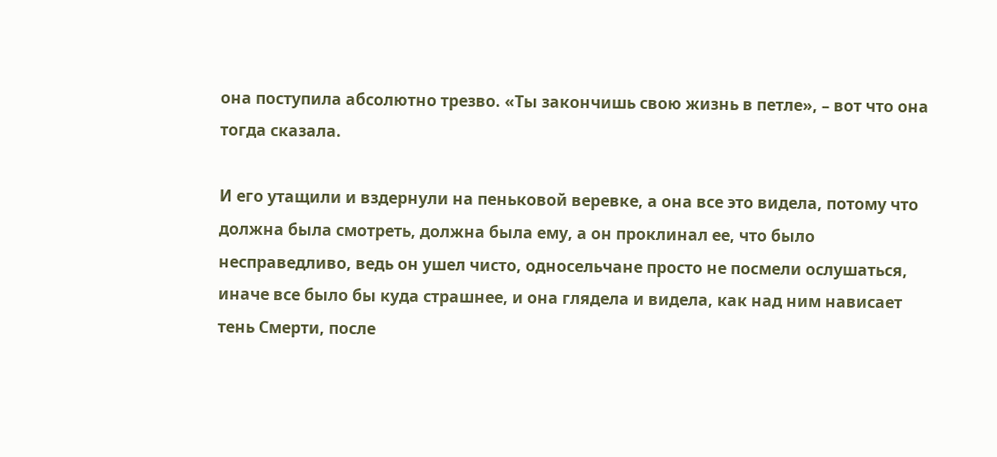она поступила абсолютно трезво. «Ты закончишь свою жизнь в петле», – вот что она тогда сказала.

И его утащили и вздернули на пеньковой веревке, а она все это видела, потому что должна была смотреть, должна была ему, а он проклинал ее, что было несправедливо, ведь он ушел чисто, односельчане просто не посмели ослушаться, иначе все было бы куда страшнее, и она глядела и видела, как над ним нависает тень Смерти, после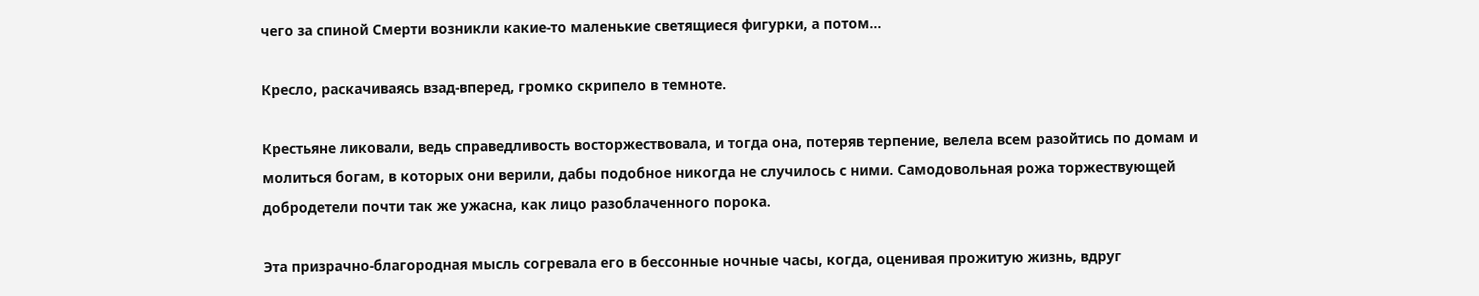чего за спиной Смерти возникли какие-то маленькие светящиеся фигурки, а потом…

Кресло, раскачиваясь взад-вперед, громко скрипело в темноте.

Крестьяне ликовали, ведь справедливость восторжествовала, и тогда она, потеряв терпение, велела всем разойтись по домам и молиться богам, в которых они верили, дабы подобное никогда не случилось с ними. Самодовольная рожа торжествующей добродетели почти так же ужасна, как лицо разоблаченного порока.

Эта призрачно-благородная мысль согревала его в бессонные ночные часы, когда, оценивая прожитую жизнь, вдруг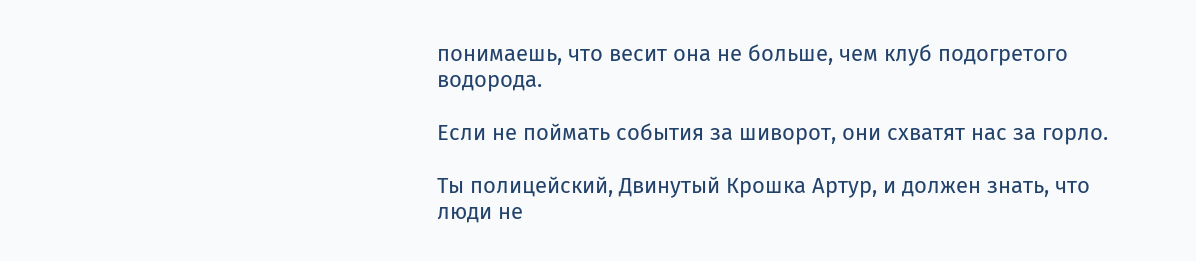понимаешь, что весит она не больше, чем клуб подогретого водорода.

Если не поймать события за шиворот, они схватят нас за горло.

Ты полицейский, Двинутый Крошка Артур, и должен знать, что люди не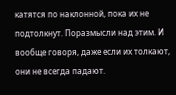катятся по наклонной, пока их не подтолкнут. Поразмысли над этим. И вообще говоря, даже если их толкают, они не всегда падают.